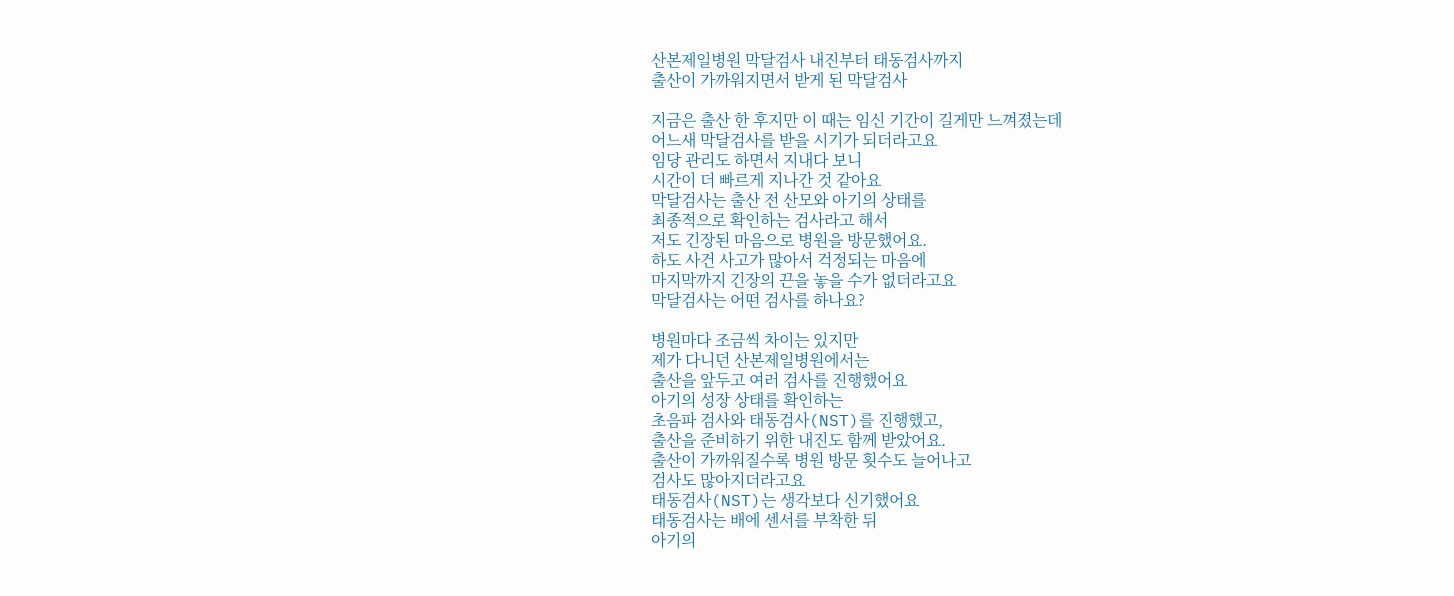산본제일병원 막달검사 내진부터 태동검사까지
출산이 가까워지면서 받게 된 막달검사

지금은 출산 한 후지만 이 때는 임신 기간이 길게만 느껴졌는데
어느새 막달검사를 받을 시기가 되더라고요
임당 관리도 하면서 지내다 보니
시간이 더 빠르게 지나간 것 같아요
막달검사는 출산 전 산모와 아기의 상태를
최종적으로 확인하는 검사라고 해서
저도 긴장된 마음으로 병원을 방문했어요.
하도 사건 사고가 많아서 걱정되는 마음에
마지막까지 긴장의 끈을 놓을 수가 없더라고요
막달검사는 어떤 검사를 하나요?

병원마다 조금씩 차이는 있지만
제가 다니던 산본제일병원에서는
출산을 앞두고 여러 검사를 진행했어요
아기의 성장 상태를 확인하는
초음파 검사와 태동검사(NST)를 진행했고,
출산을 준비하기 위한 내진도 함께 받았어요.
출산이 가까워질수록 병원 방문 횟수도 늘어나고
검사도 많아지더라고요
태동검사(NST)는 생각보다 신기했어요
태동검사는 배에 센서를 부착한 뒤
아기의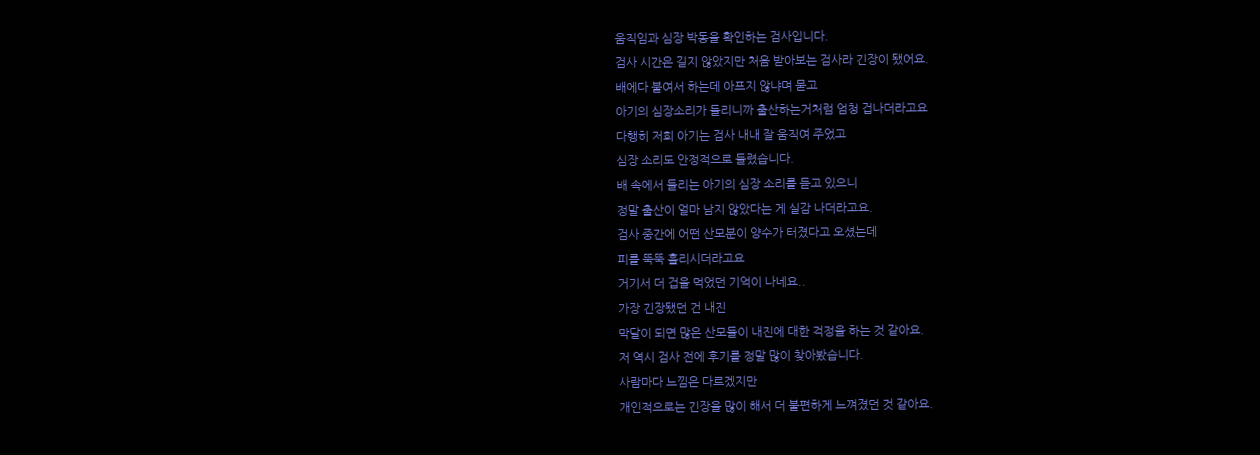움직임과 심장 박동을 확인하는 검사입니다.
검사 시간은 길지 않았지만 처음 받아보는 검사라 긴장이 됐어요.
배에다 붙여서 하는데 아프지 않냐며 묻고
아기의 심장소리가 들리니까 출산하는거처럼 엄청 겁나더라고요
다행히 저희 아기는 검사 내내 잘 움직여 주었고
심장 소리도 안정적으로 들렸습니다.
배 속에서 들리는 아기의 심장 소리를 듣고 있으니
정말 출산이 얼마 남지 않았다는 게 실감 나더라고요.
검사 중간에 어떤 산모분이 양수가 터졌다고 오셨는데
피를 뚝뚝 흘리시더라고요
거기서 더 겁을 먹었던 기억이 나네요..
가장 긴장됐던 건 내진
막달이 되면 많은 산모들이 내진에 대한 걱정을 하는 것 같아요.
저 역시 검사 전에 후기를 정말 많이 찾아봤습니다.
사람마다 느낌은 다르겠지만
개인적으로는 긴장을 많이 해서 더 불편하게 느껴졌던 것 같아요.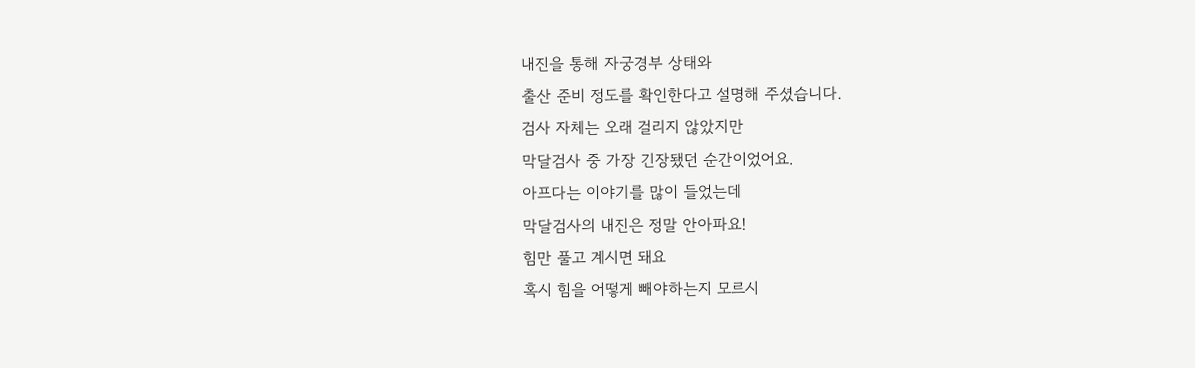내진을 통해 자궁경부 상태와
출산 준비 정도를 확인한다고 설명해 주셨습니다.
검사 자체는 오래 걸리지 않았지만
막달검사 중 가장 긴장됐던 순간이었어요.
아프다는 이야기를 많이 들었는데
막달검사의 내진은 정말 안아파요!
힘만 풀고 계시면 돼요
혹시 힘을 어떻게 빼야하는지 모르시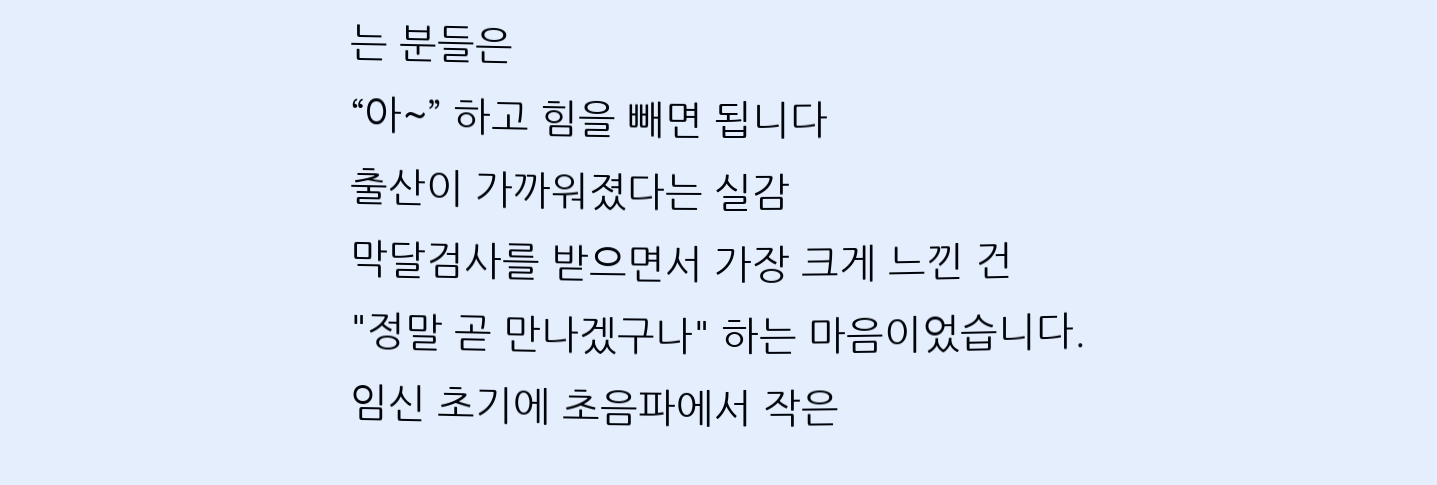는 분들은
“아~” 하고 힘을 빼면 됩니다
출산이 가까워졌다는 실감
막달검사를 받으면서 가장 크게 느낀 건
"정말 곧 만나겠구나" 하는 마음이었습니다.
임신 초기에 초음파에서 작은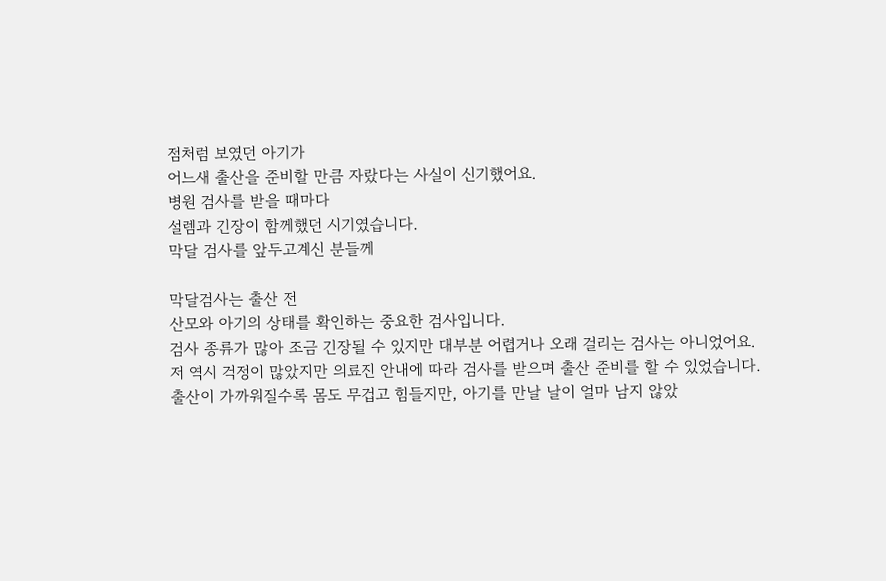점처럼 보였던 아기가
어느새 출산을 준비할 만큼 자랐다는 사실이 신기했어요.
병원 검사를 받을 때마다
설렘과 긴장이 함께했던 시기였습니다.
막달 검사를 앞두고계신 분들께

막달검사는 출산 전
산모와 아기의 상태를 확인하는 중요한 검사입니다.
검사 종류가 많아 조금 긴장될 수 있지만 대부분 어렵거나 오래 걸리는 검사는 아니었어요.
저 역시 걱정이 많았지만 의료진 안내에 따라 검사를 받으며 출산 준비를 할 수 있었습니다.
출산이 가까워질수록 몸도 무겁고 힘들지만, 아기를 만날 날이 얼마 남지 않았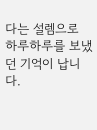다는 설렘으로 하루하루를 보냈던 기억이 납니다.